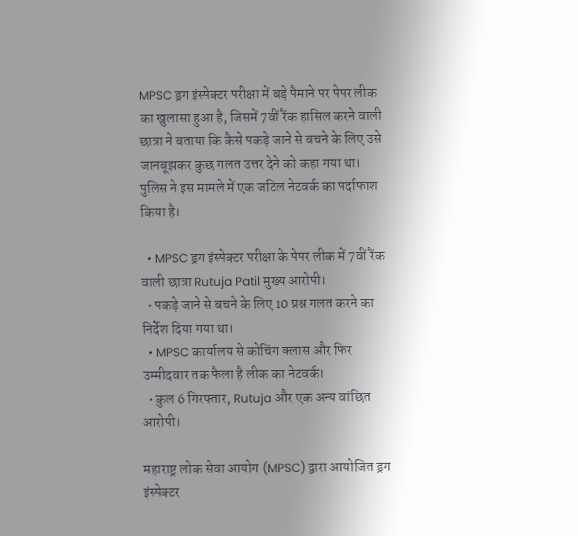MPSC ड्रग इंस्पेक्टर परीक्षा में बड़े पैमाने पर पेपर लीक का खुलासा हुआ है, जिसमें 7वीं रैंक हासिल करने वाली छात्रा ने बताया कि कैसे पकड़े जाने से बचने के लिए उसे जानबूझकर कुछ गलत उत्तर देने को कहा गया था। पुलिस ने इस मामले में एक जटिल नेटवर्क का पर्दाफाश किया है।

  • MPSC ड्रग इंस्पेक्टर परीक्षा के पेपर लीक में 7वीं रैंक वाली छात्रा Rutuja Patil मुख्य आरोपी।
  • पकड़े जाने से बचने के लिए 10 प्रश्न गलत करने का निर्देश दिया गया था।
  • MPSC कार्यालय से कोचिंग क्लास और फिर उम्मीदवार तक फैला है लीक का नेटवर्क।
  • कुल 6 गिरफ्तार, Rutuja और एक अन्य वांछित आरोपी।

महाराष्ट्र लोक सेवा आयोग (MPSC) द्वारा आयोजित ड्रग इंस्पेक्टर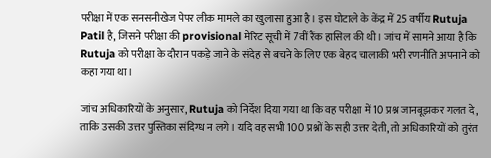परीक्षा में एक सनसनीखेज पेपर लीक मामले का खुलासा हुआ है। इस घोटाले के केंद्र में 25 वर्षीय Rutuja Patil है, जिसने परीक्षा की provisional मेरिट सूची में 7वीं रैंक हासिल की थी। जांच में सामने आया है कि Rutuja को परीक्षा के दौरान पकड़े जाने के संदेह से बचने के लिए एक बेहद चालाकी भरी रणनीति अपनाने को कहा गया था।

जांच अधिकारियों के अनुसार, Rutuja को निर्देश दिया गया था कि वह परीक्षा में 10 प्रश्न जानबूझकर गलत दे, ताकि उसकी उत्तर पुस्तिका संदिग्ध न लगे। यदि वह सभी 100 प्रश्नों के सही उत्तर देती, तो अधिकारियों को तुरंत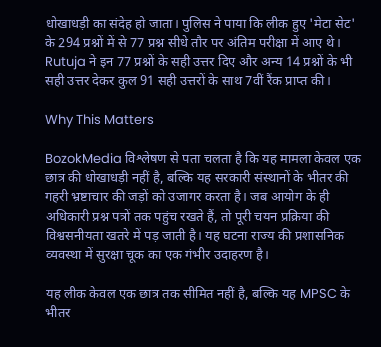धोखाधड़ी का संदेह हो जाता। पुलिस ने पाया कि लीक हुए 'मेटा सेट' के 294 प्रश्नों में से 77 प्रश्न सीधे तौर पर अंतिम परीक्षा में आए थे। Rutuja ने इन 77 प्रश्नों के सही उत्तर दिए और अन्य 14 प्रश्नों के भी सही उत्तर देकर कुल 91 सही उत्तरों के साथ 7वीं रैंक प्राप्त की।

Why This Matters

BozokMedia विश्लेषण से पता चलता है कि यह मामला केवल एक छात्र की धोखाधड़ी नहीं है, बल्कि यह सरकारी संस्थानों के भीतर की गहरी भ्रष्टाचार की जड़ों को उजागर करता है। जब आयोग के ही अधिकारी प्रश्न पत्रों तक पहुंच रखते हैं, तो पूरी चयन प्रक्रिया की विश्वसनीयता खतरे में पड़ जाती है। यह घटना राज्य की प्रशासनिक व्यवस्था में सुरक्षा चूक का एक गंभीर उदाहरण है।

यह लीक केवल एक छात्र तक सीमित नहीं है, बल्कि यह MPSC के भीतर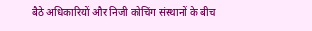बैठे अधिकारियों और निजी कोचिंग संस्थानों के बीच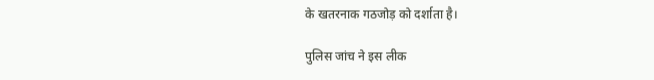के खतरनाक गठजोड़ को दर्शाता है।

पुलिस जांच ने इस लीक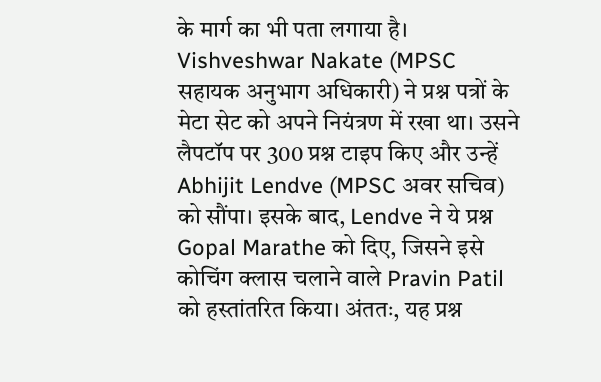के मार्ग का भी पता लगाया है। Vishveshwar Nakate (MPSC सहायक अनुभाग अधिकारी) ने प्रश्न पत्रों के मेटा सेट को अपने नियंत्रण में रखा था। उसने लैपटॉप पर 300 प्रश्न टाइप किए और उन्हें Abhijit Lendve (MPSC अवर सचिव) को सौंपा। इसके बाद, Lendve ने ये प्रश्न Gopal Marathe को दिए, जिसने इसे कोचिंग क्लास चलाने वाले Pravin Patil को हस्तांतरित किया। अंततः, यह प्रश्न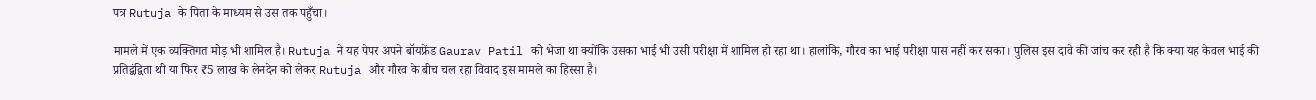पत्र Rutuja के पिता के माध्यम से उस तक पहुँचा।

मामले में एक व्यक्तिगत मोड़ भी शामिल है। Rutuja ने यह पेपर अपने बॉयफ्रेंड Gaurav Patil को भेजा था क्योंकि उसका भाई भी उसी परीक्षा में शामिल हो रहा था। हालांकि, गौरव का भाई परीक्षा पास नहीं कर सका। पुलिस इस दावे की जांच कर रही है कि क्या यह केवल भाई की प्रतिद्वंद्विता थी या फिर ₹5 लाख के लेनदेन को लेकर Rutuja और गौरव के बीच चल रहा विवाद इस मामले का हिस्सा है।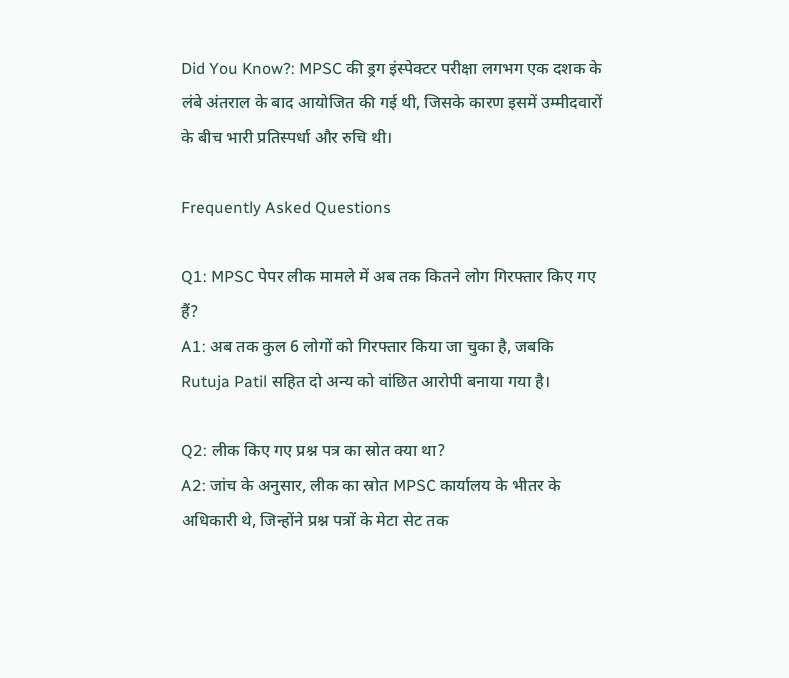Did You Know?: MPSC की ड्रग इंस्पेक्टर परीक्षा लगभग एक दशक के लंबे अंतराल के बाद आयोजित की गई थी, जिसके कारण इसमें उम्मीदवारों के बीच भारी प्रतिस्पर्धा और रुचि थी।

Frequently Asked Questions

Q1: MPSC पेपर लीक मामले में अब तक कितने लोग गिरफ्तार किए गए हैं?
A1: अब तक कुल 6 लोगों को गिरफ्तार किया जा चुका है, जबकि Rutuja Patil सहित दो अन्य को वांछित आरोपी बनाया गया है।

Q2: लीक किए गए प्रश्न पत्र का स्रोत क्या था?
A2: जांच के अनुसार, लीक का स्रोत MPSC कार्यालय के भीतर के अधिकारी थे, जिन्होंने प्रश्न पत्रों के मेटा सेट तक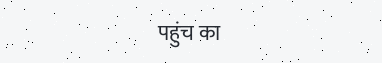पहुंच का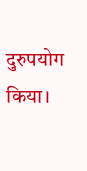दुरुपयोग किया।